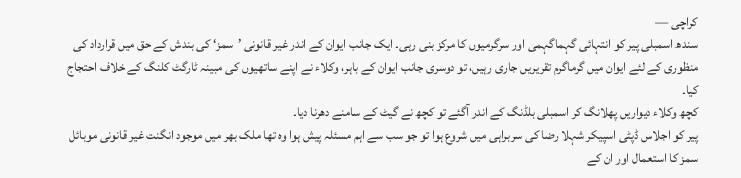کراچی —
سندھ اسمبلی پیر کو انتہائی گہماگہمی اور سرگرمیوں کا مرکز بنی رہی۔ ایک جانب ایوان کے اندر غیر قانونی ’سمز‘ کی بندش کے حق میں قرارداد کی منظوری کے لئے ایوان میں گرماگرم تقریریں جاری رہیں، تو دوسری جانب ایوان کے باہر، وکلاء نے اپنے ساتھیوں کی مبینہ ٹارگٹ کلنگ کے خلاف احتجاج کیا۔
کچھ وکلاء دیواریں پھلانگ کر اسمبلی بلڈنگ کے اندر آگئے تو کچھ نے گیٹ کے سامنے دھرنا دیا۔
پیر کو اجلاس ڈپٹی اسپیکر شہلا رضا کی سربراہی میں شروع ہوا تو جو سب سے اہم مسئلہ پیش ہوا وہ تھا ملک بھر میں موجود انگنت غیر قانونی موبائل سمز کا استعمال اور ان کے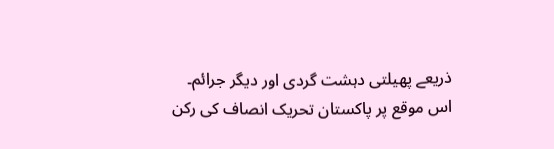ذریعے پھیلتی دہشت گردی اور دیگر جرائم۔
اس موقع پر پاکستان تحریک انصاف کی رکن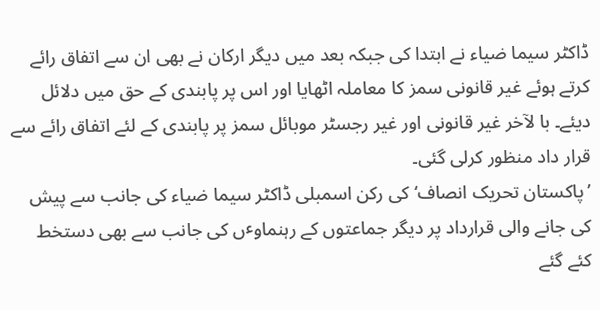ڈاکٹر سیما ضیاء نے ابتدا کی جبکہ بعد میں دیگر ارکان نے بھی ان سے اتفاق رائے کرتے ہوئے غیر قانونی سمز کا معاملہ اٹھایا اور اس پر پابندی کے حق میں دلائل دیئے۔ با لآخر غیر قانونی اور غیر رجسٹر موبائل سمز پر پابندی کے لئے اتفاق رائے سے قرار داد منظور کرلی گئی۔
’پاکستان تحریک انصاف‘ کی رکن اسمبلی ڈاکٹر سیما ضیاء کی جانب سے پیش کی جانے والی قرارداد پر دیگر جماعتوں کے رہنماوٴں کی جانب سے بھی دستخط کئے گئے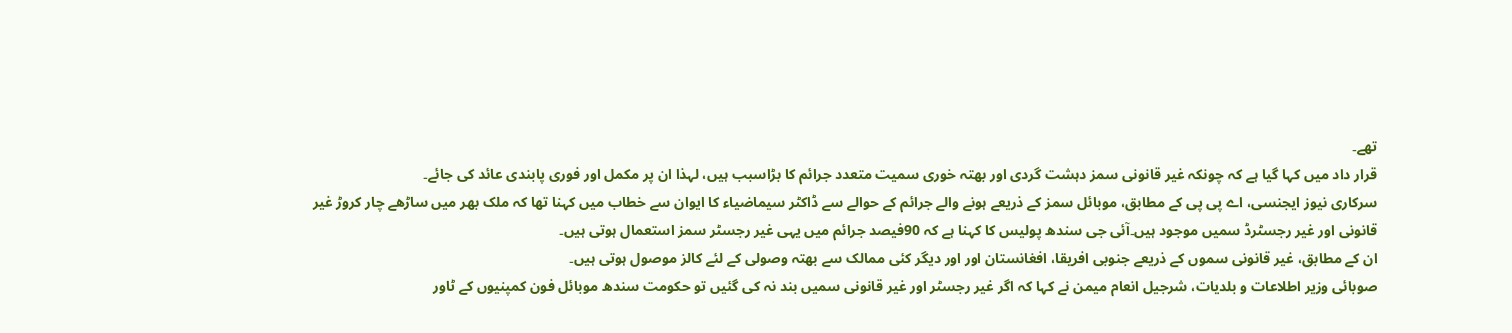تھے۔
قرار داد میں کہا گیا ہے کہ چونکہ غیر قانونی سمز دہشت گردی اور بھتہ خوری سمیت متعدد جرائم کا بڑاسبب ہیں، لہذا ان پر مکمل اور فوری پابندی عائد کی جائے۔
سرکاری نیوز ایجنسی، اے پی پی کے مطابق، موبائل سمز کے ذریعے ہونے والے جرائم کے حوالے سے ڈاکٹر سیماضیاء کا ایوان سے خطاب میں کہنا تھا کہ ملک بھر میں ساڑھے چار کروڑ غیر قانونی اور غیر رجسٹرڈ سمیں موجود ہیں۔آئی جی سندھ پولیس کا کہنا ہے کہ 90فیصد جرائم میں یہی غیر رجسٹر سمز استعمال ہوتی ہیں۔
ان کے مطابق، غیر قانونی سموں کے ذریعے جنوبی افریقا، افغانستان اور اور دیگر کئی ممالک سے بھتہ وصولی کے لئے کالز موصول ہوتی ہیں۔
صوبائی وزیر اطلاعات و بلدیات، شرجیل انعام میمن نے کہا کہ اگر غیر رجسٹر اور غیر قانونی سمیں بند نہ کی گئیں تو حکومت سندھ موبائل فون کمپنیوں کے ٹاور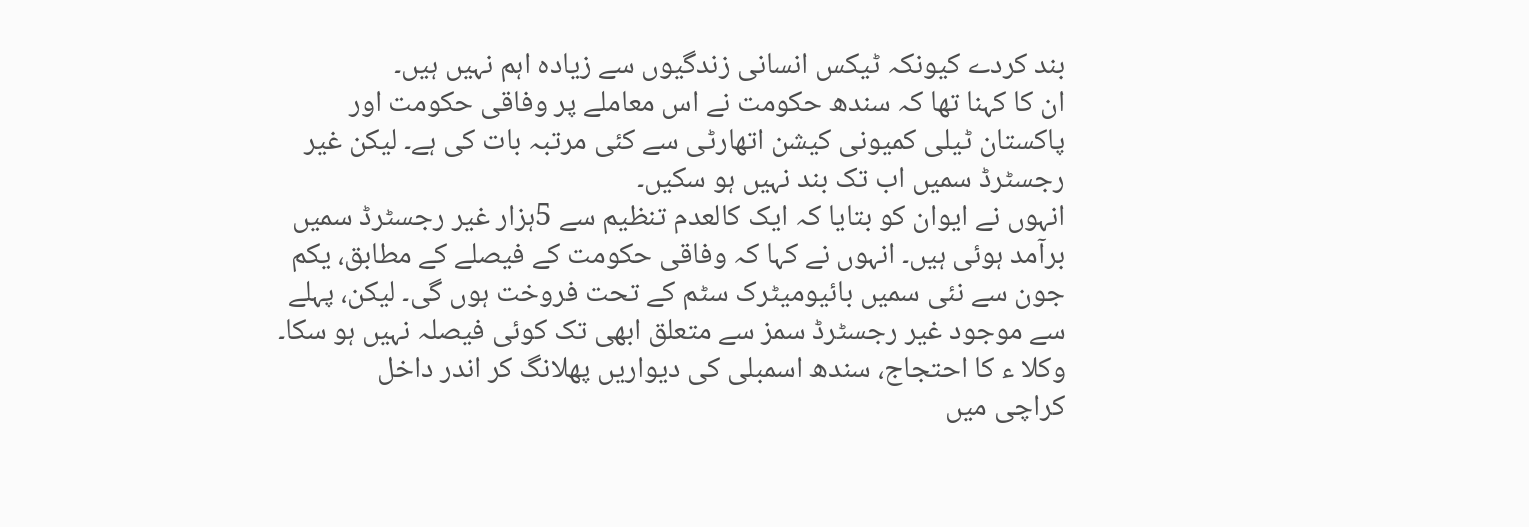بند کردے کیونکہ ٹیکس انسانی زندگیوں سے زیادہ اہم نہیں ہیں۔
ان کا کہنا تھا کہ سندھ حکومت نے اس معاملے پر وفاقی حکومت اور پاکستان ٹیلی کمیونی کیشن اتھارٹی سے کئی مرتبہ بات کی ہے۔ لیکن غیر رجسٹرڈ سمیں اب تک بند نہیں ہو سکیں۔
انہوں نے ایوان کو بتایا کہ ایک کالعدم تنظیم سے 5ہزار غیر رجسٹرڈ سمیں برآمد ہوئی ہیں۔ انہوں نے کہا کہ وفاقی حکومت کے فیصلے کے مطابق، یکم جون سے نئی سمیں بائیومیٹرک سٹم کے تحت فروخت ہوں گی۔ لیکن، پہلے سے موجود غیر رجسٹرڈ سمز سے متعلق ابھی تک کوئی فیصلہ نہیں ہو سکا۔
وکلا ء کا احتجاج، سندھ اسمبلی کی دیواریں پھلانگ کر اندر داخل
کراچی میں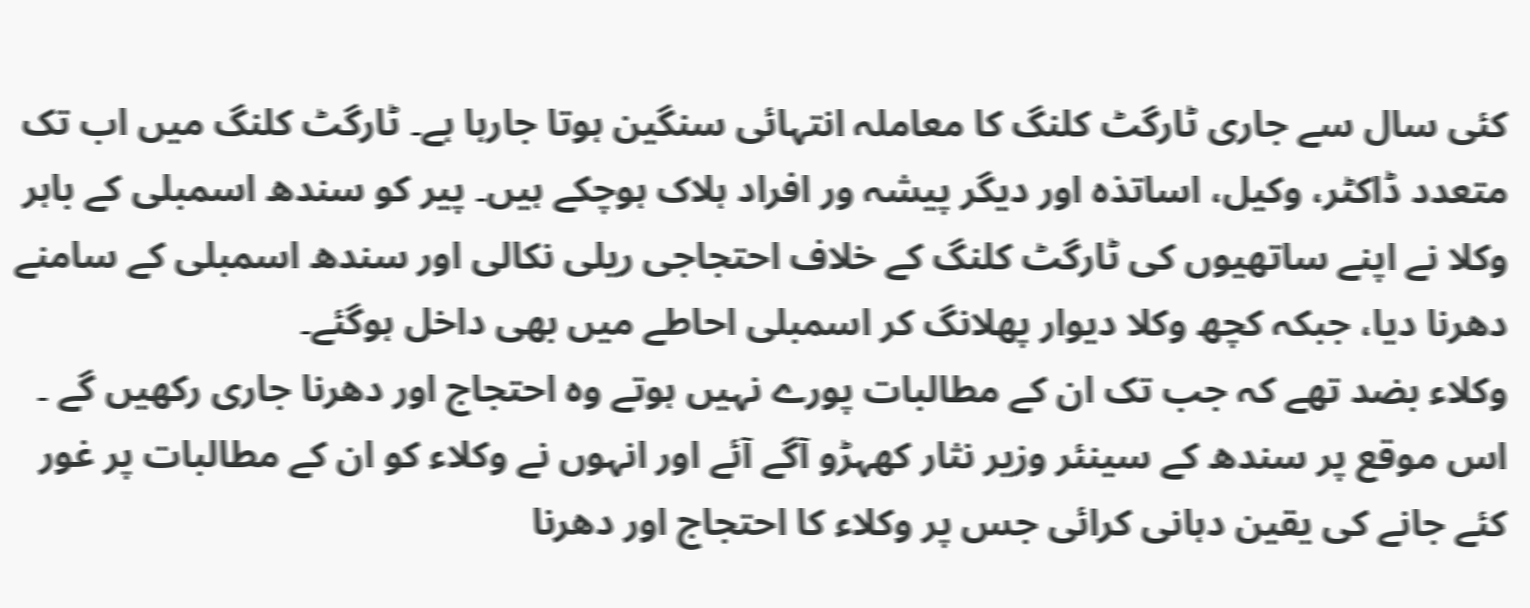کئی سال سے جاری ٹارگٹ کلنگ کا معاملہ انتہائی سنگین ہوتا جارہا ہے۔ ٹارگٹ کلنگ میں اب تک متعدد ڈاکٹر، وکیل، اساتذہ اور دیگر پیشہ ور افراد ہلاک ہوچکے ہیں۔ پیر کو سندھ اسمبلی کے باہر وکلا نے اپنے ساتھیوں کی ٹارگٹ کلنگ کے خلاف احتجاجی ریلی نکالی اور سندھ اسمبلی کے سامنے دھرنا دیا، جبکہ کچھ وکلا دیوار پھلانگ کر اسمبلی احاطے میں بھی داخل ہوگئے۔
وکلاء بضد تھے کہ جب تک ان کے مطالبات پورے نہیں ہوتے وہ احتجاج اور دھرنا جاری رکھیں گے ۔ اس موقع پر سندھ کے سینئر وزیر نثار کھہڑو آگے آئے اور انہوں نے وکلاء کو ان کے مطالبات پر غور کئے جانے کی یقین دہانی کرائی جس پر وکلاء کا احتجاج اور دھرنا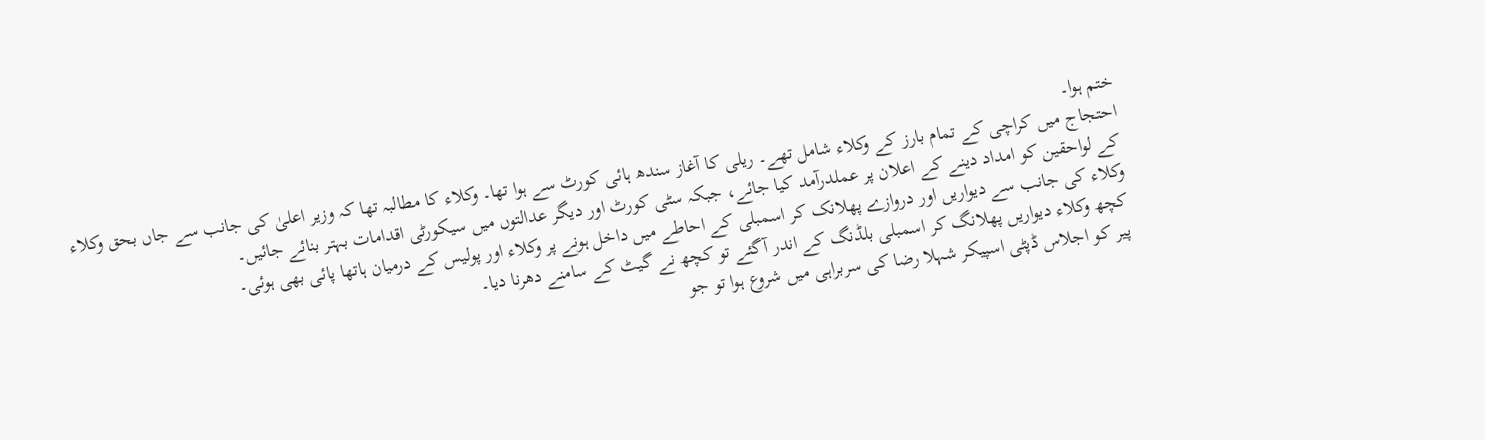ختم ہوا۔
احتجاج میں کراچی کے تمام بارز کے وکلاء شامل تھے۔ ریلی کا آغاز سندھ ہائی کورٹ سے ہوا تھا۔ وکلاء کا مطالبہ تھا کہ وزیر اعلیٰ کی جانب سے جاں بحق وکلاء کے لواحقین کو امداد دینے کے اعلان پر عملدرآمد کیا جائے، جبکہ سٹی کورٹ اور دیگر عدالتوں میں سیکورٹی اقدامات بہتر بنائے جائیں۔
وکلاء کی جانب سے دیواریں اور دروازے پھلانک کر اسمبلی کے احاطے میں داخل ہونے پر وکلاء اور پولیس کے درمیان ہاتھا پائی بھی ہوئی۔
کچھ وکلاء دیواریں پھلانگ کر اسمبلی بلڈنگ کے اندر آگئے تو کچھ نے گیٹ کے سامنے دھرنا دیا۔
پیر کو اجلاس ڈپٹی اسپیکر شہلا رضا کی سربراہی میں شروع ہوا تو جو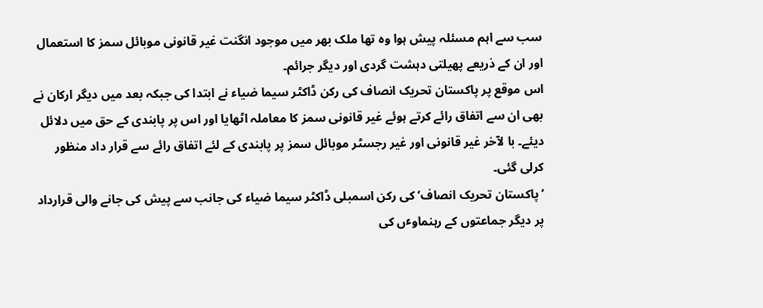سب سے اہم مسئلہ پیش ہوا وہ تھا ملک بھر میں موجود انگنت غیر قانونی موبائل سمز کا استعمال اور ان کے ذریعے پھیلتی دہشت گردی اور دیگر جرائم۔
اس موقع پر پاکستان تحریک انصاف کی رکن ڈاکٹر سیما ضیاء نے ابتدا کی جبکہ بعد میں دیگر ارکان نے بھی ان سے اتفاق رائے کرتے ہوئے غیر قانونی سمز کا معاملہ اٹھایا اور اس پر پابندی کے حق میں دلائل دیئے۔ با لآخر غیر قانونی اور غیر رجسٹر موبائل سمز پر پابندی کے لئے اتفاق رائے سے قرار داد منظور کرلی گئی۔
’پاکستان تحریک انصاف‘ کی رکن اسمبلی ڈاکٹر سیما ضیاء کی جانب سے پیش کی جانے والی قرارداد پر دیگر جماعتوں کے رہنماوٴں کی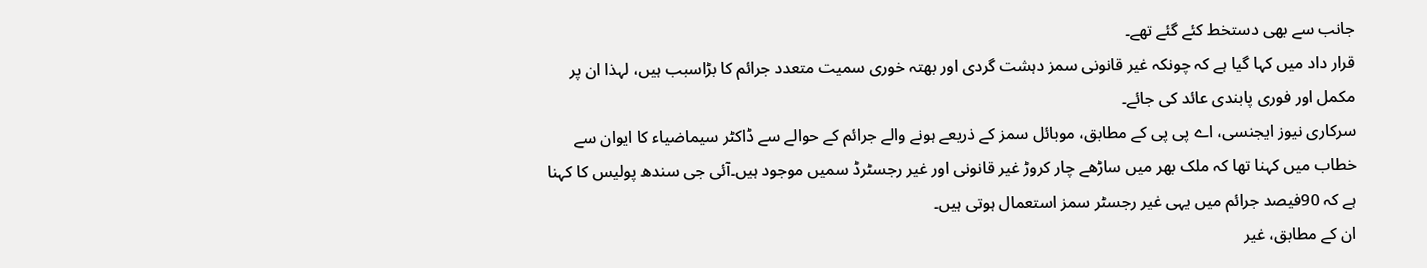جانب سے بھی دستخط کئے گئے تھے۔
قرار داد میں کہا گیا ہے کہ چونکہ غیر قانونی سمز دہشت گردی اور بھتہ خوری سمیت متعدد جرائم کا بڑاسبب ہیں، لہذا ان پر مکمل اور فوری پابندی عائد کی جائے۔
سرکاری نیوز ایجنسی، اے پی پی کے مطابق، موبائل سمز کے ذریعے ہونے والے جرائم کے حوالے سے ڈاکٹر سیماضیاء کا ایوان سے خطاب میں کہنا تھا کہ ملک بھر میں ساڑھے چار کروڑ غیر قانونی اور غیر رجسٹرڈ سمیں موجود ہیں۔آئی جی سندھ پولیس کا کہنا ہے کہ 90فیصد جرائم میں یہی غیر رجسٹر سمز استعمال ہوتی ہیں۔
ان کے مطابق، غیر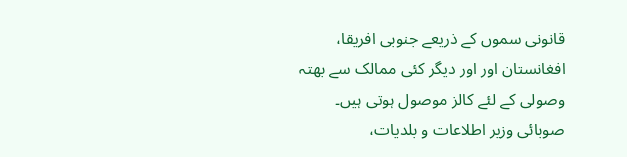قانونی سموں کے ذریعے جنوبی افریقا، افغانستان اور اور دیگر کئی ممالک سے بھتہ وصولی کے لئے کالز موصول ہوتی ہیں۔
صوبائی وزیر اطلاعات و بلدیات،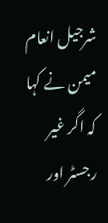شرجیل انعام میمن نے کہا کہ اگر غیر رجسٹر اور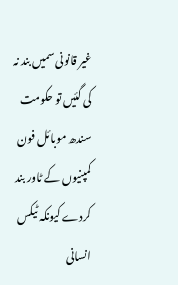غیر قانونی سمیں بند نہ کی گئیں تو حکومت سندھ موبائل فون کمپنیوں کے ٹاور بند کردے کیونکہ ٹیکس انسانی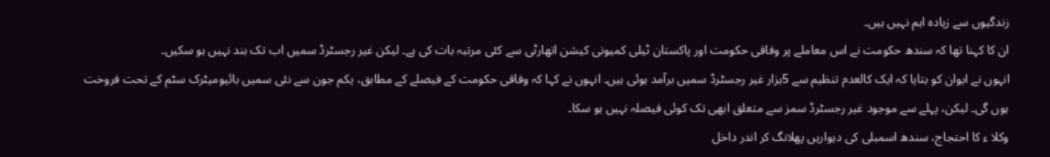زندگیوں سے زیادہ اہم نہیں ہیں۔
ان کا کہنا تھا کہ سندھ حکومت نے اس معاملے پر وفاقی حکومت اور پاکستان ٹیلی کمیونی کیشن اتھارٹی سے کئی مرتبہ بات کی ہے۔ لیکن غیر رجسٹرڈ سمیں اب تک بند نہیں ہو سکیں۔
انہوں نے ایوان کو بتایا کہ ایک کالعدم تنظیم سے 5ہزار غیر رجسٹرڈ سمیں برآمد ہوئی ہیں۔ انہوں نے کہا کہ وفاقی حکومت کے فیصلے کے مطابق، یکم جون سے نئی سمیں بائیومیٹرک سٹم کے تحت فروخت ہوں گی۔ لیکن، پہلے سے موجود غیر رجسٹرڈ سمز سے متعلق ابھی تک کوئی فیصلہ نہیں ہو سکا۔
وکلا ء کا احتجاج، سندھ اسمبلی کی دیواریں پھلانگ کر اندر داخل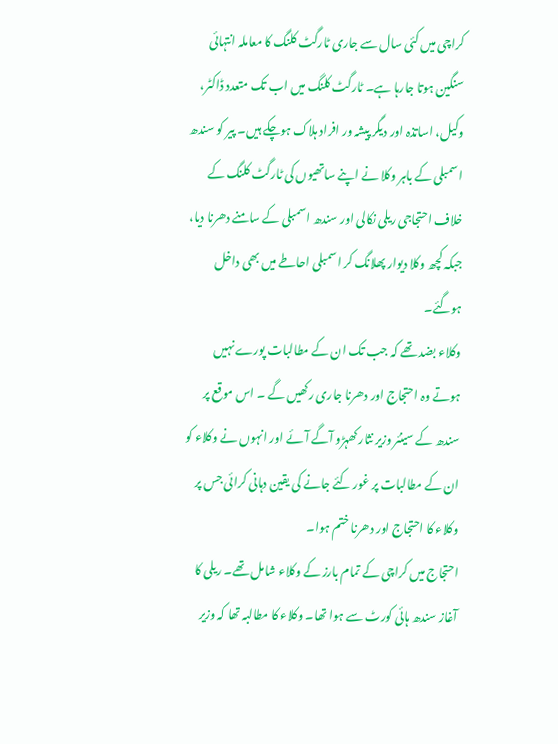کراچی میں کئی سال سے جاری ٹارگٹ کلنگ کا معاملہ انتہائی سنگین ہوتا جارہا ہے۔ ٹارگٹ کلنگ میں اب تک متعدد ڈاکٹر، وکیل، اساتذہ اور دیگر پیشہ ور افراد ہلاک ہوچکے ہیں۔ پیر کو سندھ اسمبلی کے باہر وکلا نے اپنے ساتھیوں کی ٹارگٹ کلنگ کے خلاف احتجاجی ریلی نکالی اور سندھ اسمبلی کے سامنے دھرنا دیا، جبکہ کچھ وکلا دیوار پھلانگ کر اسمبلی احاطے میں بھی داخل ہوگئے۔
وکلاء بضد تھے کہ جب تک ان کے مطالبات پورے نہیں ہوتے وہ احتجاج اور دھرنا جاری رکھیں گے ۔ اس موقع پر سندھ کے سینئر وزیر نثار کھہڑو آگے آئے اور انہوں نے وکلاء کو ان کے مطالبات پر غور کئے جانے کی یقین دہانی کرائی جس پر وکلاء کا احتجاج اور دھرنا ختم ہوا۔
احتجاج میں کراچی کے تمام بارز کے وکلاء شامل تھے۔ ریلی کا آغاز سندھ ہائی کورٹ سے ہوا تھا۔ وکلاء کا مطالبہ تھا کہ وزیر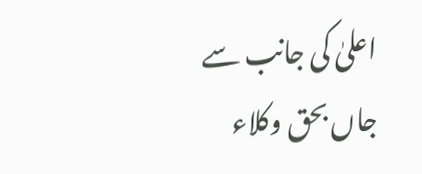اعلیٰ کی جانب سے جاں بحق وکلاء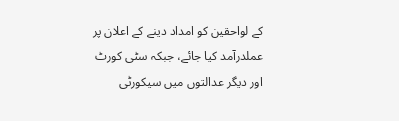کے لواحقین کو امداد دینے کے اعلان پر عملدرآمد کیا جائے، جبکہ سٹی کورٹ اور دیگر عدالتوں میں سیکورٹی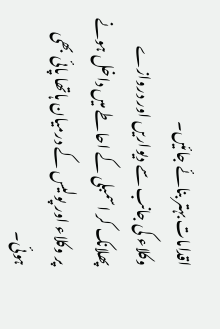اقدامات بہتر بنائے جائیں۔
وکلاء کی جانب سے دیواریں اور دروازے پھلانک کر اسمبلی کے احاطے میں داخل ہونے پر وکلاء اور پولیس کے درمیان ہاتھا پائی بھی ہوئی۔